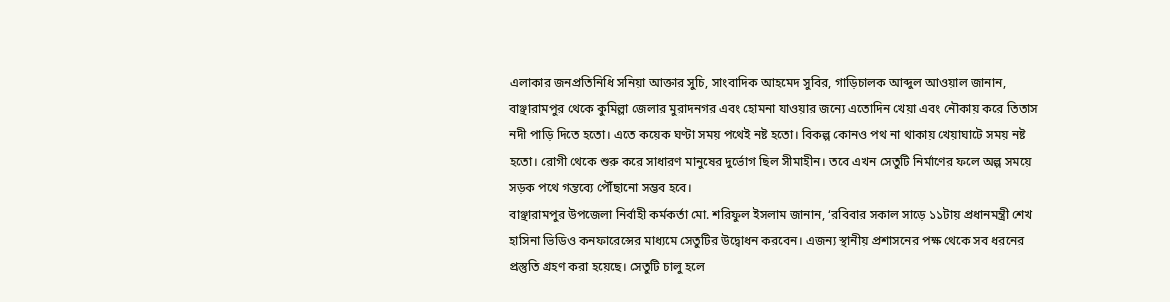এলাকার জনপ্রতিনিধি সনিয়া আক্তার সুচি, সাংবাদিক আহমেদ সুবির, গাড়িচালক আব্দুল আওয়াল জানান, বাঞ্ছারামপুর থেকে কুমিল্লা জেলার মুরাদনগর এবং হোমনা যাওয়ার জন্যে এতোদিন খেয়া এবং নৌকায় করে তিতাস নদী পাড়ি দিতে হতো। এতে কয়েক ঘণ্টা সময় পথেই নষ্ট হতো। বিকল্প কোনও পথ না থাকায় খেয়াঘাটে সময় নষ্ট হতো। রোগী থেকে শুরু করে সাধারণ মানুষের দুর্ভোগ ছিল সীমাহীন। তবে এখন সেতুটি নির্মাণের ফলে অল্প সময়ে সড়ক পথে গন্তব্যে পৌঁছানো সম্ভব হবে।
বাঞ্ছারামপুর উপজেলা নির্বাহী কর্মকর্তা মো. শরিফুল ইসলাম জানান, ‘রবিবার সকাল সাড়ে ১১টায় প্রধানমন্ত্রী শেখ হাসিনা ভিডিও কনফারেন্সের মাধ্যমে সেতুটির উদ্বোধন করবেন। এজন্য স্থানীয় প্রশাসনের পক্ষ থেকে সব ধরনের প্রস্তুতি গ্রহণ করা হয়েছে। সেতুটি চালু হলে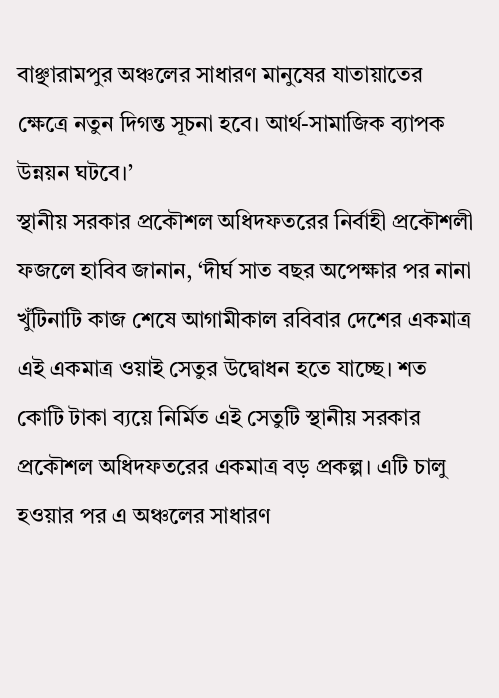বাঞ্ছারামপুর অঞ্চলের সাধারণ মানুষের যাতায়াতের ক্ষেত্রে নতুন দিগন্ত সূচনা হবে। আর্থ-সামাজিক ব্যাপক উন্নয়ন ঘটবে।’
স্থানীয় সরকার প্রকৌশল অধিদফতরের নির্বাহী প্রকৌশলী ফজলে হাবিব জানান, ‘দীর্ঘ সাত বছর অপেক্ষার পর নানা খুঁটিনাটি কাজ শেষে আগামীকাল রবিবার দেশের একমাত্র এই একমাত্র ওয়াই সেতুর উদ্বোধন হতে যাচ্ছে। শত কোটি টাকা ব্যয়ে নির্মিত এই সেতুটি স্থানীয় সরকার প্রকৌশল অধিদফতরের একমাত্র বড় প্রকল্প। এটি চালু হওয়ার পর এ অঞ্চলের সাধারণ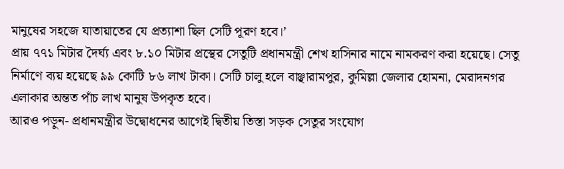মানুষের সহজে যাতায়াতের যে প্রত্যাশা ছিল সেটি পূরণ হবে।’
প্রায় ৭৭১ মিটার দৈর্ঘ্য এবং ৮.১০ মিটার প্রস্থের সেতুটি প্রধানমন্ত্রী শেখ হাসিনার নামে নামকরণ করা হয়েছে। সেতু নির্মাণে ব্যয় হয়েছে ৯৯ কোটি ৮৬ লাখ টাকা। সেটি চালু হলে বাঞ্ছারামপুর, কুমিল্লা জেলার হোমনা, মেরাদনগর এলাকার অন্তত পাঁচ লাখ মানুষ উপকৃত হবে।
আরও পড়ুন- প্রধানমন্ত্রীর উদ্বোধনের আগেই দ্বিতীয় তিস্তা সড়ক সেতুর সংযোগ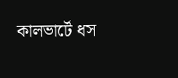কালভার্টে ধস